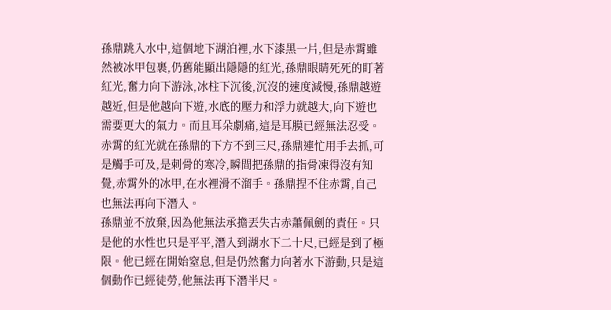孫鼎跳入水中,這個地下湖泊裡,水下漆黑一片,但是赤霄雖然被冰甲包裹,仍舊能顯出隱隱的紅光,孫鼎眼睛死死的盯著紅光,奮力向下游泳,冰柱下沉後,沉沒的速度減慢,孫鼎越遊越近,但是他越向下遊,水底的壓力和浮力就越大,向下遊也需要更大的氣力。而且耳朵劇痛,這是耳膜已經無法忍受。
赤霄的紅光就在孫鼎的下方不到三尺,孫鼎連忙用手去抓,可是觸手可及,是刺骨的寒冷,瞬間把孫鼎的指骨凍得沒有知覺,赤霄外的冰甲,在水裡滑不溜手。孫鼎捏不住赤霄,自己也無法再向下潛入。
孫鼎並不放棄,因為他無法承擔丟失古赤蕭佩劍的責任。只是他的水性也只是平平,潛入到湖水下二十尺,已經是到了極限。他已經在開始窒息,但是仍然奮力向著水下游動,只是這個動作已經徒勞,他無法再下潛半尺。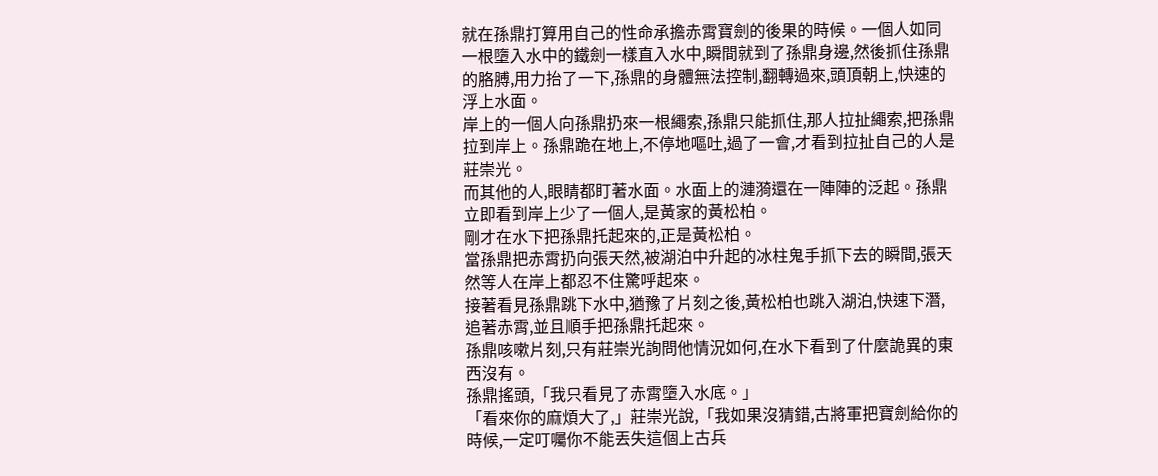就在孫鼎打算用自己的性命承擔赤霄寶劍的後果的時候。一個人如同一根墮入水中的鐵劍一樣直入水中,瞬間就到了孫鼎身邊,然後抓住孫鼎的胳膊,用力抬了一下,孫鼎的身體無法控制,翻轉過來,頭頂朝上,快速的浮上水面。
岸上的一個人向孫鼎扔來一根繩索,孫鼎只能抓住,那人拉扯繩索,把孫鼎拉到岸上。孫鼎跪在地上,不停地嘔吐,過了一會,才看到拉扯自己的人是莊崇光。
而其他的人,眼睛都盯著水面。水面上的漣漪還在一陣陣的泛起。孫鼎立即看到岸上少了一個人,是黃家的黃松柏。
剛才在水下把孫鼎托起來的,正是黃松柏。
當孫鼎把赤霄扔向張天然,被湖泊中升起的冰柱鬼手抓下去的瞬間,張天然等人在岸上都忍不住驚呼起來。
接著看見孫鼎跳下水中,猶豫了片刻之後,黃松柏也跳入湖泊,快速下潛,追著赤霄,並且順手把孫鼎托起來。
孫鼎咳嗽片刻,只有莊崇光詢問他情況如何,在水下看到了什麼詭異的東西沒有。
孫鼎搖頭,「我只看見了赤霄墮入水底。」
「看來你的麻煩大了,」莊崇光說,「我如果沒猜錯,古將軍把寶劍給你的時候,一定叮囑你不能丟失這個上古兵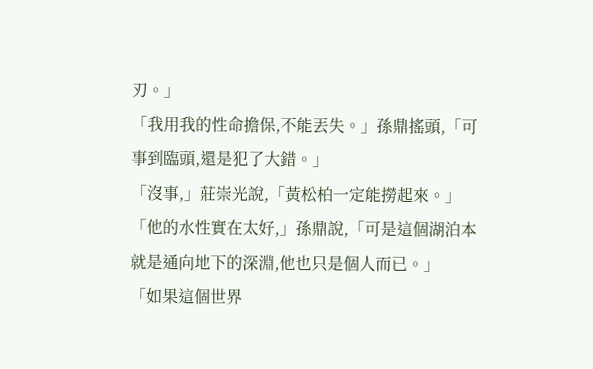刃。」
「我用我的性命擔保,不能丟失。」孫鼎搖頭,「可事到臨頭,還是犯了大錯。」
「沒事,」莊崇光說,「黃松柏一定能撈起來。」
「他的水性實在太好,」孫鼎說,「可是這個湖泊本就是通向地下的深淵,他也只是個人而已。」
「如果這個世界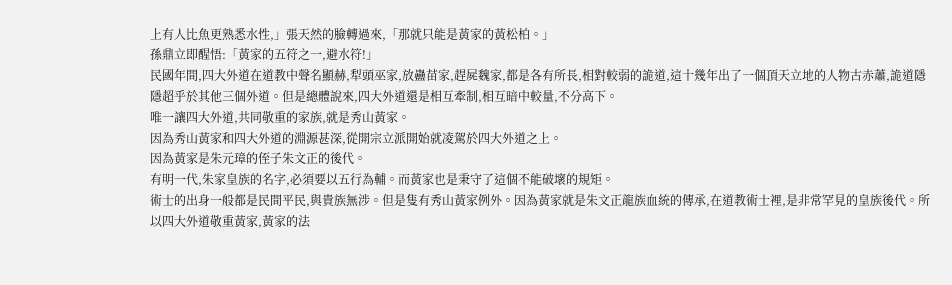上有人比魚更熟悉水性,」張天然的臉轉過來,「那就只能是黃家的黃松柏。」
孫鼎立即醒悟:「黃家的五符之一,避水符!」
民國年間,四大外道在道教中聲名顯赫,犁頭巫家,放蠱苗家,趕屍魏家,都是各有所長,相對較弱的詭道,這十幾年出了一個頂天立地的人物古赤蕭,詭道隱隱超乎於其他三個外道。但是總體說來,四大外道還是相互牽制,相互暗中較量,不分高下。
唯一讓四大外道,共同敬重的家族,就是秀山黃家。
因為秀山黃家和四大外道的淵源甚深,從開宗立派開始就凌駕於四大外道之上。
因為黃家是朱元璋的侄子朱文正的後代。
有明一代,朱家皇族的名字,必須要以五行為輔。而黃家也是秉守了這個不能破壞的規矩。
術士的出身一般都是民間平民,與貴族無涉。但是隻有秀山黃家例外。因為黃家就是朱文正龍族血統的傳承,在道教術士裡,是非常罕見的皇族後代。所以四大外道敬重黃家,黃家的法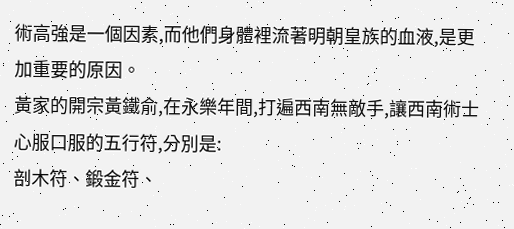術高強是一個因素,而他們身體裡流著明朝皇族的血液,是更加重要的原因。
黃家的開宗黃鐵俞,在永樂年間,打遍西南無敵手,讓西南術士心服口服的五行符,分別是:
剖木符、鍛金符、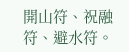開山符、祝融符、避水符。